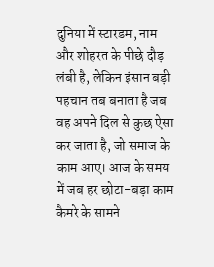दुनिया में स्टारडम, नाम और शोहरत के पीछे दौड़ लंबी है, लेकिन इंसान बड़ी पहचान तब बनाता है जब वह अपने दिल से कुछ ऐसा कर जाता है, जो समाज के काम आए। आज के समय में जब हर छोटा-बड़ा काम कैमरे के सामने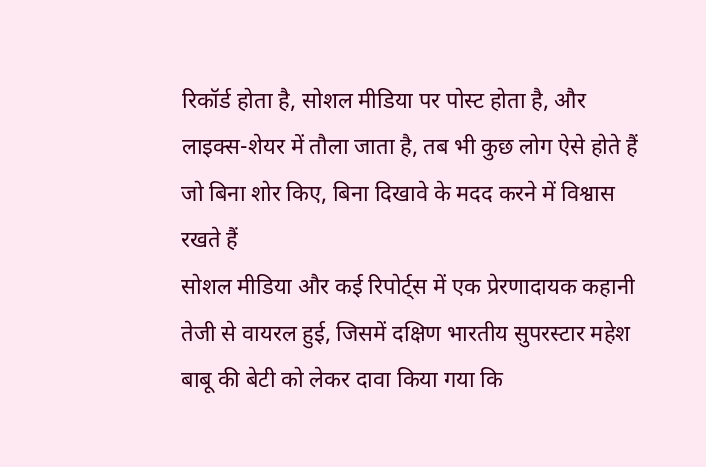रिकॉर्ड होता है, सोशल मीडिया पर पोस्ट होता है, और लाइक्स-शेयर में तौला जाता है, तब भी कुछ लोग ऐसे होते हैं जो बिना शोर किए, बिना दिखावे के मदद करने में विश्वास रखते हैं
सोशल मीडिया और कई रिपोर्ट्स में एक प्रेरणादायक कहानी तेजी से वायरल हुई, जिसमें दक्षिण भारतीय सुपरस्टार महेश बाबू की बेटी को लेकर दावा किया गया कि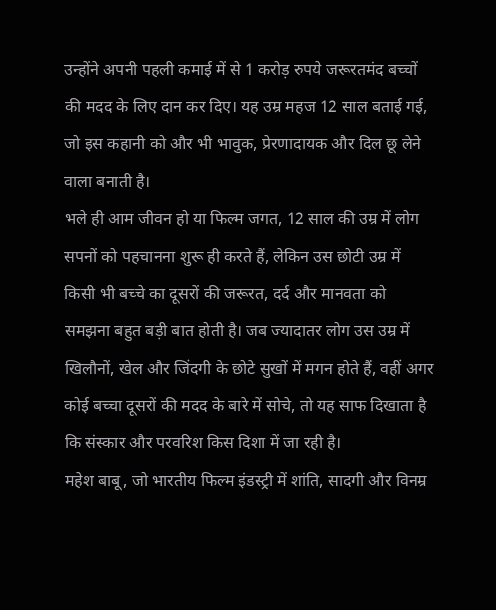उन्होंने अपनी पहली कमाई में से 1 करोड़ रुपये जरूरतमंद बच्चों की मदद के लिए दान कर दिए। यह उम्र महज 12 साल बताई गई, जो इस कहानी को और भी भावुक, प्रेरणादायक और दिल छू लेने वाला बनाती है।
भले ही आम जीवन हो या फिल्म जगत, 12 साल की उम्र में लोग सपनों को पहचानना शुरू ही करते हैं, लेकिन उस छोटी उम्र में किसी भी बच्चे का दूसरों की जरूरत, दर्द और मानवता को समझना बहुत बड़ी बात होती है। जब ज्यादातर लोग उस उम्र में खिलौनों, खेल और जिंदगी के छोटे सुखों में मगन होते हैं, वहीं अगर कोई बच्चा दूसरों की मदद के बारे में सोचे, तो यह साफ दिखाता है कि संस्कार और परवरिश किस दिशा में जा रही है।
महेश बाबू, जो भारतीय फिल्म इंडस्ट्री में शांति, सादगी और विनम्र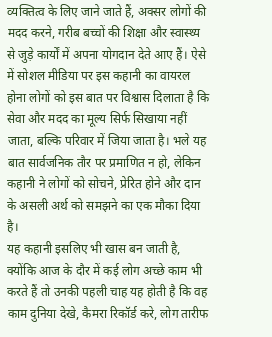व्यक्तित्व के लिए जाने जाते हैं, अक्सर लोगों की मदद करने, गरीब बच्चों की शिक्षा और स्वास्थ्य से जुड़े कार्यों में अपना योगदान देते आए हैं। ऐसे में सोशल मीडिया पर इस कहानी का वायरल होना लोगों को इस बात पर विश्वास दिलाता है कि सेवा और मदद का मूल्य सिर्फ सिखाया नहीं जाता, बल्कि परिवार में जिया जाता है। भले यह बात सार्वजनिक तौर पर प्रमाणित न हो, लेकिन कहानी ने लोगों को सोचने, प्रेरित होने और दान के असली अर्थ को समझने का एक मौका दिया है।
यह कहानी इसलिए भी खास बन जाती है, क्योंकि आज के दौर में कई लोग अच्छे काम भी करते हैं तो उनकी पहली चाह यह होती है कि वह काम दुनिया देखे, कैमरा रिकॉर्ड करे, लोग तारीफ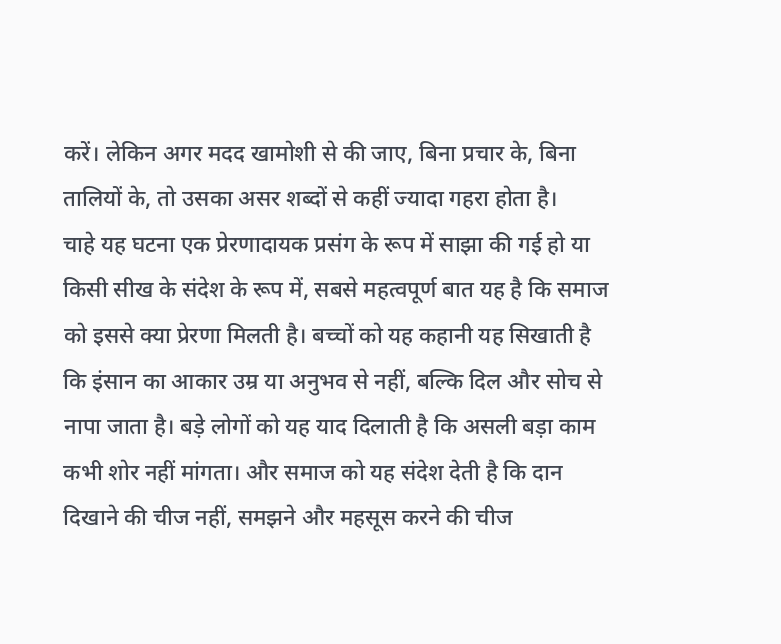करें। लेकिन अगर मदद खामोशी से की जाए, बिना प्रचार के, बिना तालियों के, तो उसका असर शब्दों से कहीं ज्यादा गहरा होता है।
चाहे यह घटना एक प्रेरणादायक प्रसंग के रूप में साझा की गई हो या किसी सीख के संदेश के रूप में, सबसे महत्वपूर्ण बात यह है कि समाज को इससे क्या प्रेरणा मिलती है। बच्चों को यह कहानी यह सिखाती है कि इंसान का आकार उम्र या अनुभव से नहीं, बल्कि दिल और सोच से नापा जाता है। बड़े लोगों को यह याद दिलाती है कि असली बड़ा काम कभी शोर नहीं मांगता। और समाज को यह संदेश देती है कि दान दिखाने की चीज नहीं, समझने और महसूस करने की चीज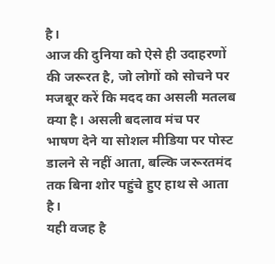है।
आज की दुनिया को ऐसे ही उदाहरणों की जरूरत है, जो लोगों को सोचने पर मजबूर करें कि मदद का असली मतलब क्या है। असली बदलाव मंच पर भाषण देने या सोशल मीडिया पर पोस्ट डालने से नहीं आता, बल्कि जरूरतमंद तक बिना शोर पहुंचे हुए हाथ से आता है।
यही वजह है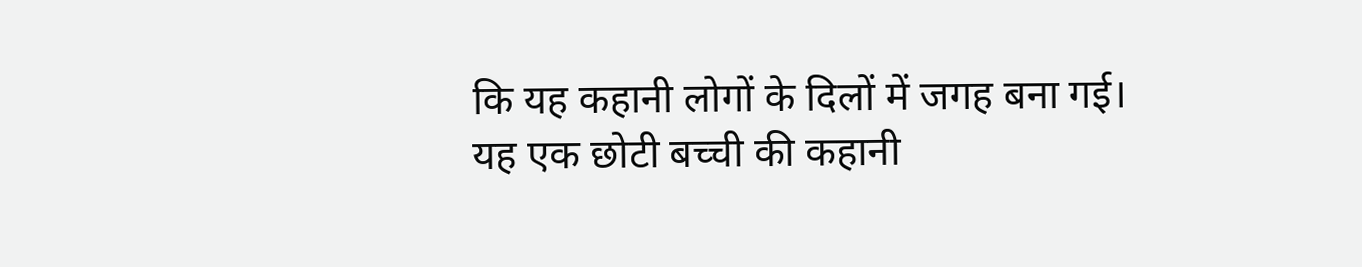कि यह कहानी लोगों के दिलों में जगह बना गई। यह एक छोटी बच्ची की कहानी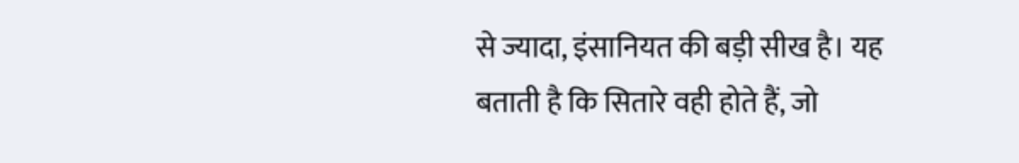से ज्यादा, इंसानियत की बड़ी सीख है। यह बताती है कि सितारे वही होते हैं, जो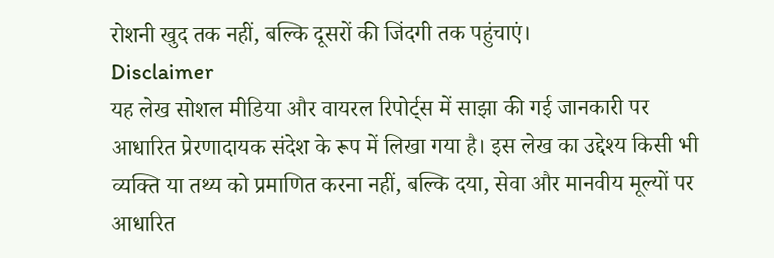रोशनी खुद तक नहीं, बल्कि दूसरों की जिंदगी तक पहुंचाएं।
Disclaimer
यह लेख सोशल मीडिया और वायरल रिपोर्ट्स में साझा की गई जानकारी पर आधारित प्रेरणादायक संदेश के रूप में लिखा गया है। इस लेख का उद्देश्य किसी भी व्यक्ति या तथ्य को प्रमाणित करना नहीं, बल्कि दया, सेवा और मानवीय मूल्यों पर आधारित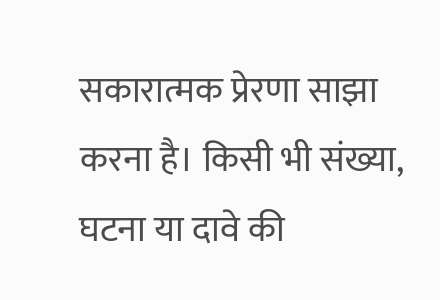सकारात्मक प्रेरणा साझा करना है। किसी भी संख्या, घटना या दावे की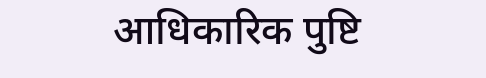आधिकारिक पुष्टि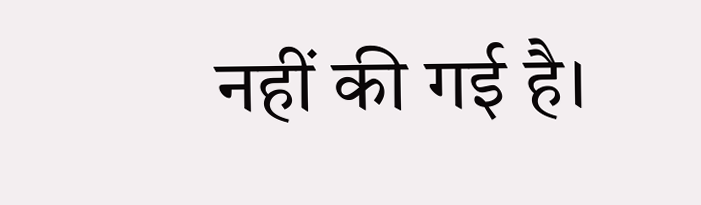नहीं की गई है।